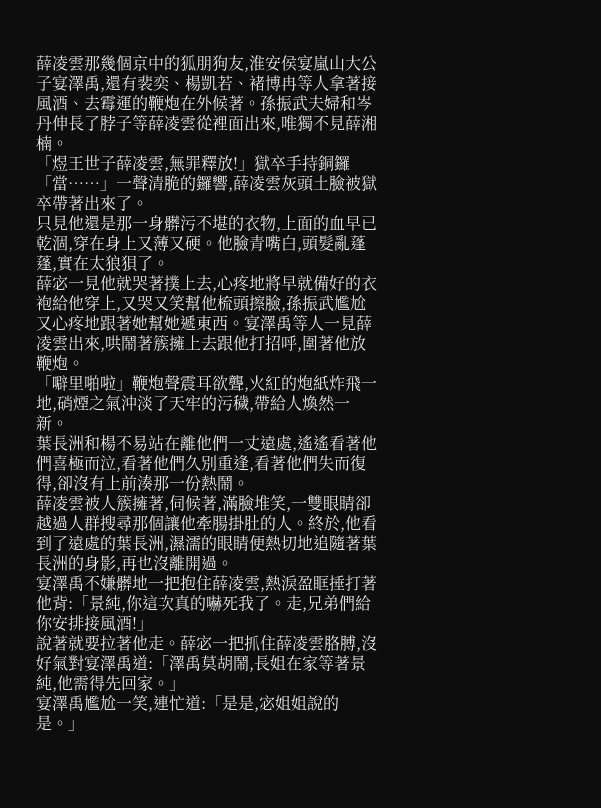薛凌雲那幾個京中的狐朋狗友,淮安侯宴嵐山大公子宴澤禹,還有裴奕、楊凱若、褚博冉等人拿著接風酒、去霉運的鞭炮在外候著。孫振武夫婦和岑丹伸長了脖子等薛凌雲從裡面出來,唯獨不見薛湘楠。
「煜王世子薛凌雲,無罪釋放!」獄卒手持銅鑼「當……」一聲清脆的鑼響,薛凌雲灰頭土臉被獄卒帶著出來了。
只見他還是那一身髒污不堪的衣物,上面的血早已乾涸,穿在身上又薄又硬。他臉青嘴白,頭髮亂蓬蓬,實在太狼狽了。
薛宓一見他就哭著撲上去,心疼地將早就備好的衣袍給他穿上,又哭又笑幫他梳頭擦臉,孫振武尷尬又心疼地跟著她幫她遞東西。宴澤禹等人一見薛凌雲出來,哄鬧著簇擁上去跟他打招呼,圍著他放鞭炮。
「噼里啪啦」鞭炮聲震耳欲聾,火紅的炮紙炸飛一地,硝煙之氣沖淡了天牢的污穢,帶給人煥然一新。
葉長洲和楊不易站在離他們一丈遠處,遙遙看著他們喜極而泣,看著他們久別重逢,看著他們失而復得,卻沒有上前湊那一份熱鬧。
薛凌雲被人簇擁著,伺候著,滿臉堆笑,一雙眼睛卻越過人群搜尋那個讓他牽腸掛肚的人。終於,他看到了遠處的葉長洲,濕濡的眼睛便熱切地追隨著葉長洲的身影,再也沒離開過。
宴澤禹不嫌髒地一把抱住薛凌雲,熱淚盈眶捶打著他背:「景純,你這次真的嚇死我了。走,兄弟們給你安排接風酒!」
說著就要拉著他走。薛宓一把抓住薛凌雲胳膊,沒好氣對宴澤禹道:「澤禹莫胡鬧,長姐在家等著景純,他需得先回家。」
宴澤禹尷尬一笑,連忙道:「是是,宓姐姐說的是。」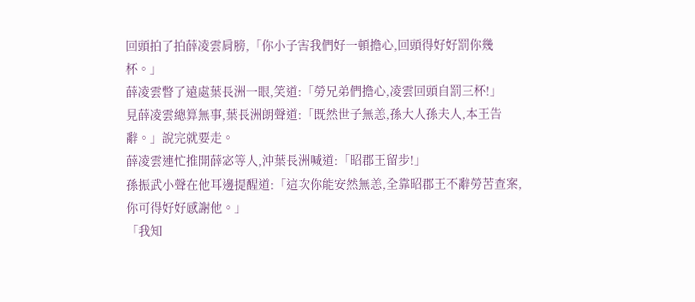回頭拍了拍薛凌雲肩膀,「你小子害我們好一頓擔心,回頭得好好罰你幾杯。」
薛凌雲瞥了遠處葉長洲一眼,笑道:「勞兄弟們擔心,凌雲回頭自罰三杯!」
見薛凌雲總算無事,葉長洲朗聲道:「既然世子無恙,孫大人孫夫人,本王告辭。」說完就要走。
薛凌雲連忙推開薛宓等人,沖葉長洲喊道:「昭郡王留步!」
孫振武小聲在他耳邊提醒道:「這次你能安然無恙,全靠昭郡王不辭勞苦查案,你可得好好感謝他。」
「我知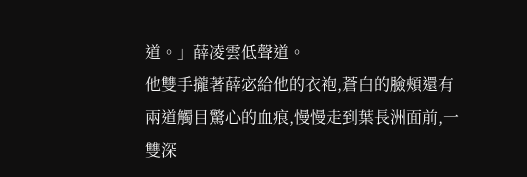道。」薛凌雲低聲道。
他雙手攏著薛宓給他的衣袍,蒼白的臉頰還有兩道觸目驚心的血痕,慢慢走到葉長洲面前,一雙深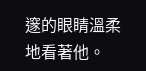邃的眼睛溫柔地看著他。